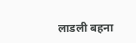लाडली बहना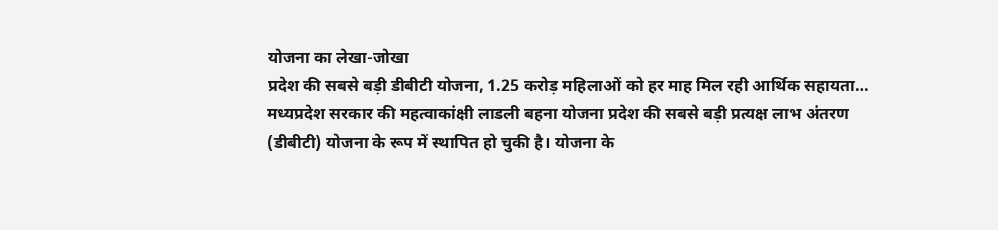योजना का लेखा-जोखा
प्रदेश की सबसे बड़ी डीबीटी योजना, 1.25 करोड़ महिलाओं को हर माह मिल रही आर्थिक सहायता…
मध्यप्रदेश सरकार की महत्वाकांक्षी लाडली बहना योजना प्रदेश की सबसे बड़ी प्रत्यक्ष लाभ अंतरण (डीबीटी) योजना के रूप में स्थापित हो चुकी है। योजना के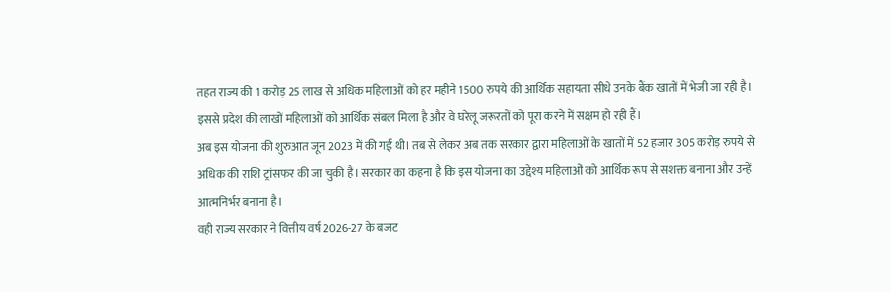तहत राज्य की 1 करोड़ 25 लाख से अधिक महिलाओं को हर महीने 1500 रुपये की आर्थिक सहायता सीधे उनके बैंक खातों में भेजी जा रही है। इससे प्रदेश की लाखों महिलाओं को आर्थिक संबल मिला है और वे घरेलू जरूरतों को पूरा करने में सक्षम हो रही हैं।
अब इस योजना की शुरुआत जून 2023 में की गई थी। तब से लेकर अब तक सरकार द्वारा महिलाओं के खातों में 52 हजार 305 करोड़ रुपये से अधिक की राशि ट्रांसफर की जा चुकी है। सरकार का कहना है कि इस योजना का उद्देश्य महिलाओं को आर्थिक रूप से सशक्त बनाना और उन्हें आत्मनिर्भर बनाना है।
वही राज्य सरकार ने वित्तीय वर्ष 2026-27 के बजट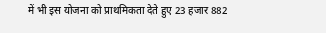में भी इस योजना को प्राथमिकता देते हुए 23 हजार 882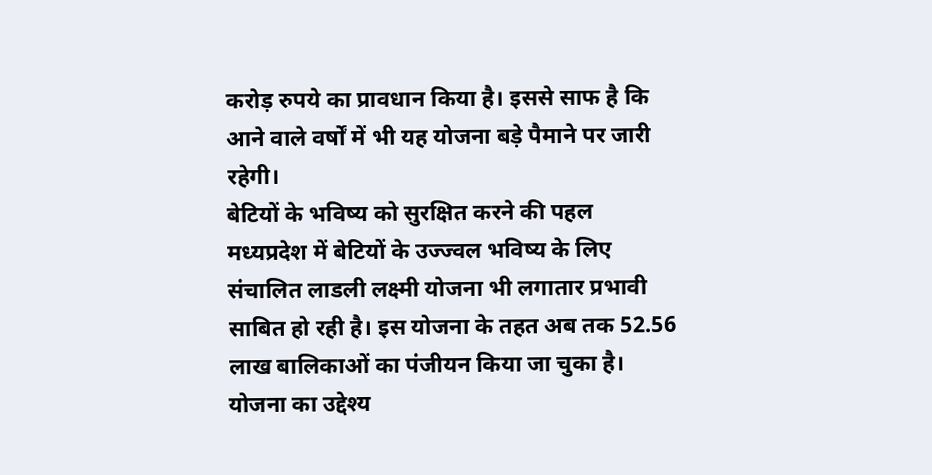करोड़ रुपये का प्रावधान किया है। इससे साफ है कि आने वाले वर्षों में भी यह योजना बड़े पैमाने पर जारी रहेगी।
बेटियों के भविष्य को सुरक्षित करने की पहल
मध्यप्रदेश में बेटियों के उज्ज्वल भविष्य के लिए संचालित लाडली लक्ष्मी योजना भी लगातार प्रभावी साबित हो रही है। इस योजना के तहत अब तक 52.56 लाख बालिकाओं का पंजीयन किया जा चुका है। योजना का उद्देश्य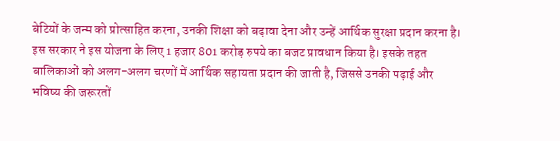बेटियों के जन्म को प्रोत्साहित करना, उनकी शिक्षा को बढ़ावा देना और उन्हें आर्थिक सुरक्षा प्रदान करना है।
इस सरकार ने इस योजना के लिए 1 हजार 801 करोड़ रुपये का बजट प्रावधान किया है। इसके तहत बालिकाओं को अलग-अलग चरणों में आर्थिक सहायता प्रदान की जाती है, जिससे उनकी पढ़ाई और भविष्य की जरूरतों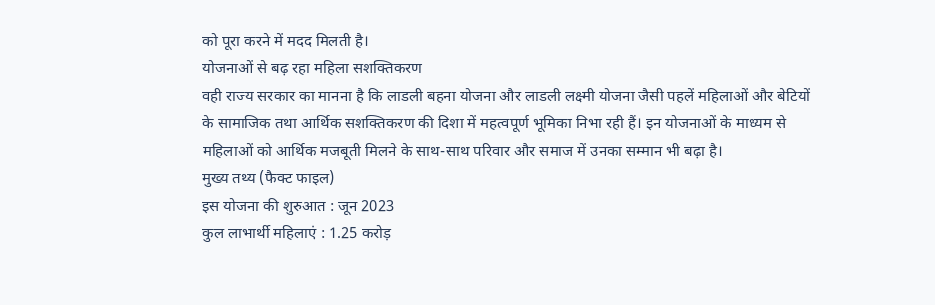को पूरा करने में मदद मिलती है।
योजनाओं से बढ़ रहा महिला सशक्तिकरण
वही राज्य सरकार का मानना है कि लाडली बहना योजना और लाडली लक्ष्मी योजना जैसी पहलें महिलाओं और बेटियों के सामाजिक तथा आर्थिक सशक्तिकरण की दिशा में महत्वपूर्ण भूमिका निभा रही हैं। इन योजनाओं के माध्यम से महिलाओं को आर्थिक मजबूती मिलने के साथ-साथ परिवार और समाज में उनका सम्मान भी बढ़ा है।
मुख्य तथ्य (फैक्ट फाइल)
इस योजना की शुरुआत : जून 2023
कुल लाभार्थी महिलाएं : 1.25 करोड़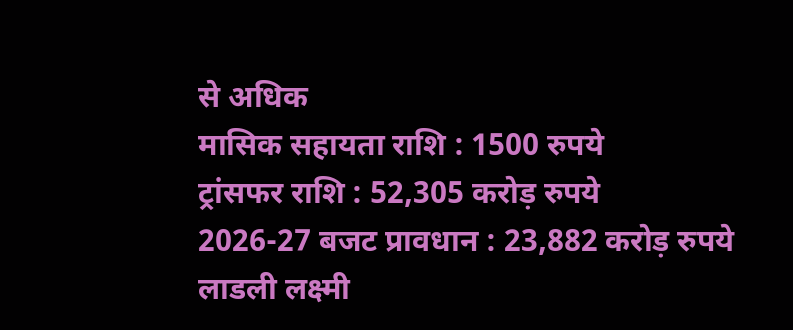से अधिक
मासिक सहायता राशि : 1500 रुपये
ट्रांसफर राशि : 52,305 करोड़ रुपये
2026-27 बजट प्रावधान : 23,882 करोड़ रुपये
लाडली लक्ष्मी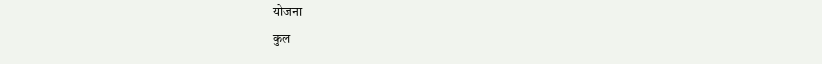योजना
कुल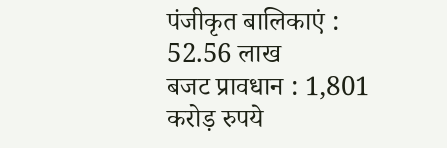पंजीकृत बालिकाएं : 52.56 लाख
बजट प्रावधान : 1,801 करोड़ रुपये